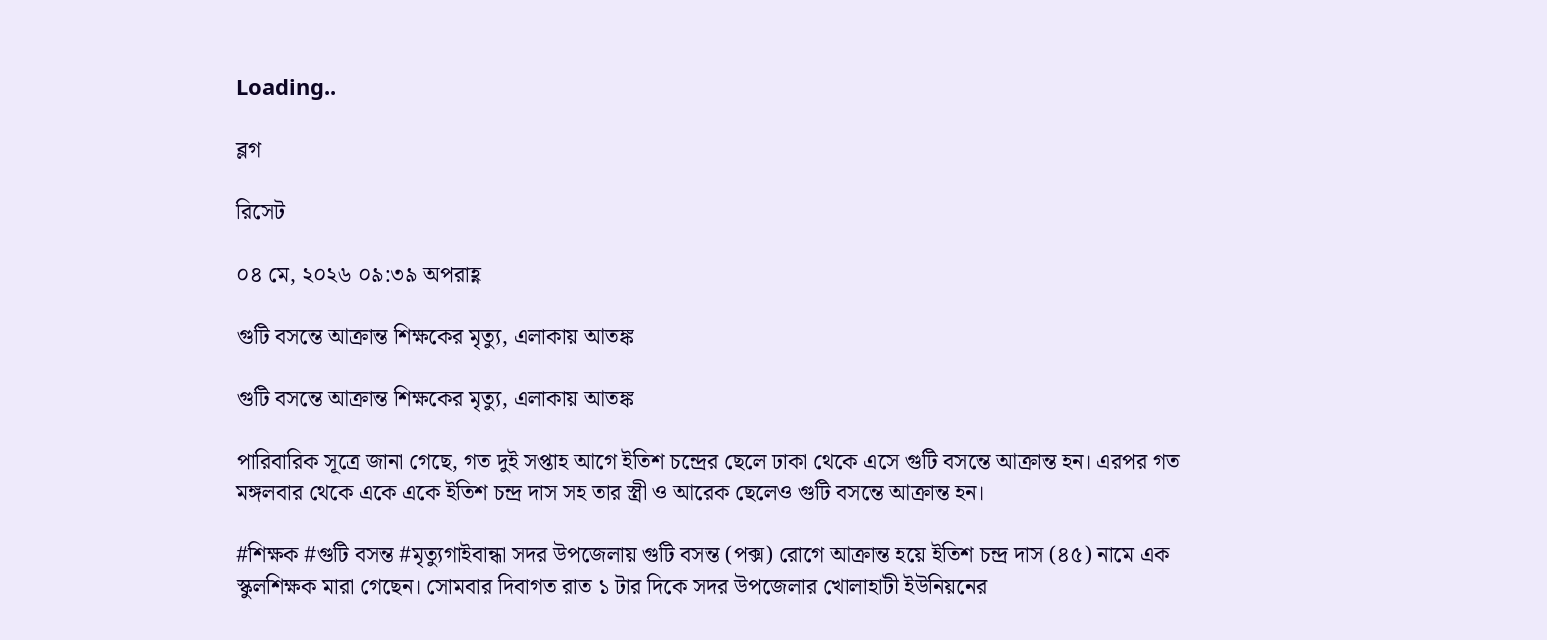Loading..

ব্লগ

রিসেট

০৪ মে, ২০২৬ ০৯:৩৯ অপরাহ্ণ

গুটি বসন্তে আক্রান্ত শিক্ষকের মৃত্যু, এলাকায় আতঙ্ক

গুটি বসন্তে আক্রান্ত শিক্ষকের মৃত্যু, এলাকায় আতঙ্ক

পারিবারিক সূত্রে জানা গেছে, গত দুই সপ্তাহ আগে ইতিশ চন্দ্রের ছেলে ঢাকা থেকে এসে গুটি বসন্তে আক্রান্ত হন। এরপর গত মঙ্গলবার থেকে একে একে ইতিশ চন্দ্র দাস সহ তার স্ত্রী ও আরেক ছেলেও গুটি বসন্তে আক্রান্ত হন।

#শিক্ষক #গুটি বসন্ত #মৃত্যুগাইবান্ধা সদর উপজেলায় গুটি বসন্ত (পক্স) রোগে আক্রান্ত হয়ে ইতিশ চন্দ্র দাস (৪৫) নামে এক স্কুলশিক্ষক মারা গেছেন। সোমবার দিবাগত রাত ১ টার দিকে সদর উপজেলার খোলাহাটী ইউনিয়নের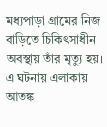মধ্যপাড়া গ্রামের নিজ বাড়িতে চিকিৎসাধীন অবস্থায় তাঁর মৃত্যু হয়। এ ঘটনায় এলাকায় আতঙ্ক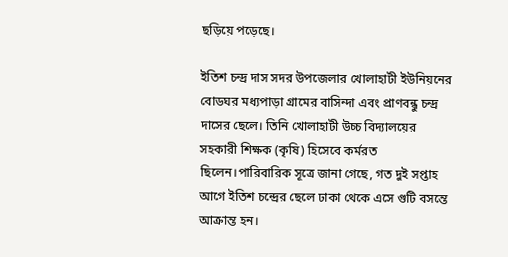ছড়িয়ে পড়েছে।

ইতিশ চন্দ্র দাস সদর উপজেলার খোলাহাটী ইউনিয়নের বোডঘর মধ্যপাড়া গ্রামের বাসিন্দা এবং প্রাণবন্ধু চন্দ্র দাসের ছেলে। তিনি খোলাহাটী উচ্চ বিদ্যালয়ের সহকারী শিক্ষক (কৃষি) হিসেবে কর্মরত ছিলেন।পারিবারিক সূত্রে জানা গেছে, গত দুই সপ্তাহ আগে ইতিশ চন্দ্রের ছেলে ঢাকা থেকে এসে গুটি বসন্তে আক্রান্ত হন।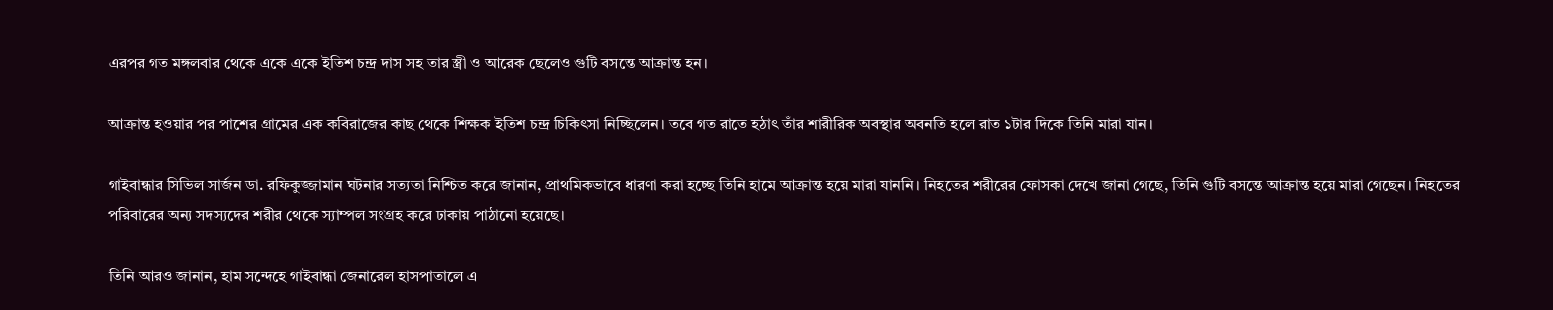এরপর গত মঙ্গলবার থেকে একে একে ইতিশ চন্দ্র দাস সহ তার স্ত্রী ও আরেক ছেলেও গুটি বসন্তে আক্রান্ত হন।

আক্রান্ত হওয়ার পর পাশের গ্রামের এক কবিরাজের কাছ থেকে শিক্ষক ইতিশ চন্দ্র চিকিৎসা নিচ্ছিলেন। তবে গত রাতে হঠাৎ তাঁর শারীরিক অবস্থার অবনতি হলে রাত ১টার দিকে তিনি মারা যান।

গাইবান্ধার সিভিল সার্জন ডা. রফিকুজ্জামান ঘটনার সত্যতা নিশ্চিত করে জানান, প্রাথমিকভাবে ধারণা করা হচ্ছে তিনি হামে আক্রান্ত হয়ে মারা যাননি। নিহতের শরীরের ফোসকা দেখে জানা গেছে, তিনি গুটি বসন্তে আক্রান্ত হয়ে মারা গেছেন। নিহতের পরিবারের অন্য সদস্যদের শরীর থেকে স্যাম্পল সংগ্রহ করে ঢাকায় পাঠানো হয়েছে।

তিনি আরও জানান, হাম সন্দেহে গাইবান্ধা জেনারেল হাসপাতালে এ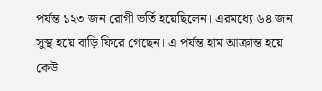পর্যন্ত ১২৩ জন রোগী ভর্তি হয়েছিলেন। এরমধ্যে ৬৪ জন সুস্থ হয়ে বাড়ি ফিরে গেছেন। এ পর্যন্ত হাম আক্রান্ত হয়ে কেউ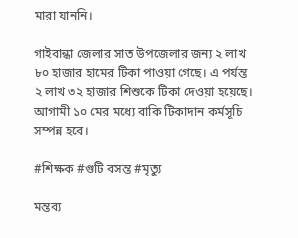মারা যাননি।

গাইবান্ধা জেলার সাত উপজেলার জন্য ২ লাখ ৮০ হাজার হামের টিকা পাওয়া গেছে। এ পর্যন্ত ২ লাখ ৩২ হাজার শিশুকে টিকা দেওয়া হয়েছে। আগামী ১০ মের মধ্যে বাকি টিকাদান কর্মসূচি সম্পন্ন হবে।

#শিক্ষক #গুটি বসন্ত #মৃত্যু

মন্তব্য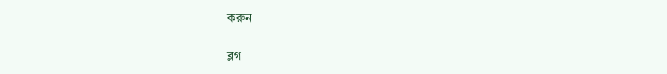করুন

ব্লগ